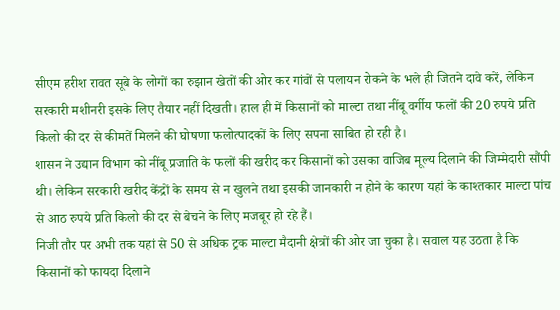सीएम हरीश रावत सूबे के लोगों का रुझान खेतों की ओर कर गांवों से पलायन रोकने के भले ही जितने दावे करें, लेकिन सरकारी मशीनरी इसके लिए तैयार नहीं दिखती। हाल ही में किसानों को माल्टा तथा नींबू वर्गीय फलों की 20 रुपये प्रति किलो की दर से कीमतें मिलने की घोषणा फलोत्पादकों के लिए सपना साबित हो रही है।
शासन ने उद्यान विभाग को नींबू प्रजाति के फलों की खरीद कर किसानों को उसका वाजिब मूल्य दिलाने की जिम्मेदारी सौंपी थी। लेकिन सरकारी खरीद केंद्रों के समय से न खुलने तथा इसकी जानकारी न होने के कारण यहां के काश्तकार माल्टा पांच से आठ रुपये प्रति किलो की दर से बेचने के लिए मजबूर हो रहे हैं।
निजी तौर पर अभी तक यहां से 50 से अधिक ट्रक माल्टा मैदानी क्षेत्रों की ओर जा चुका है। सवाल यह उठता है कि किसानों को फायदा दिलाने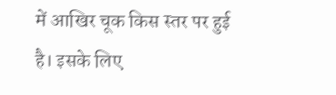में आखिर चूक किस स्तर पर हुई है। इसके लिए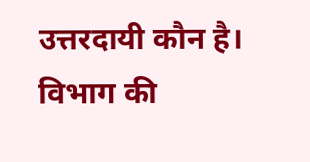उत्तरदायी कौन है। विभाग की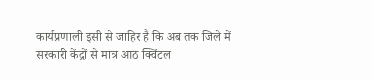कार्यप्रणाली इसी से जाहिर है कि अब तक जिले में सरकारी केंद्रों से मात्र आठ क्विंटल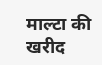माल्टा की खरीद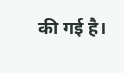की गई है।